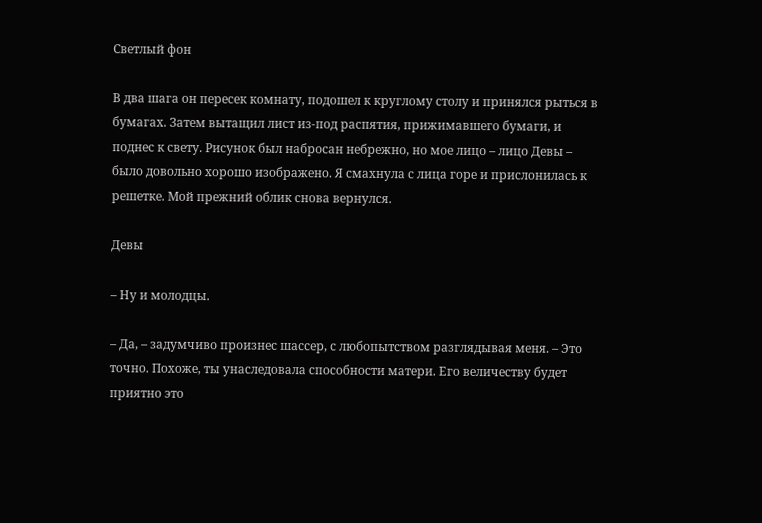Светлый фон

В два шага он пересек комнату, подошел к круглому столу и принялся рыться в бумагах. Затем вытащил лист из-под распятия, прижимавшего бумаги, и поднес к свету. Рисунок был набросан небрежно, но мое лицо – лицо Девы – было довольно хорошо изображено. Я смахнула с лица горе и прислонилась к решетке. Мой прежний облик снова вернулся.

Девы

– Ну и молодцы.

– Да, – задумчиво произнес шассер, с любопытством разглядывая меня. – Это точно. Похоже, ты унаследовала способности матери. Его величеству будет приятно это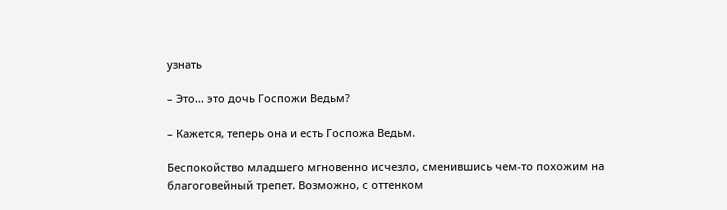узнать

– Это… это дочь Госпожи Ведьм?

– Кажется, теперь она и есть Госпожа Ведьм.

Беспокойство младшего мгновенно исчезло, сменившись чем-то похожим на благоговейный трепет. Возможно, с оттенком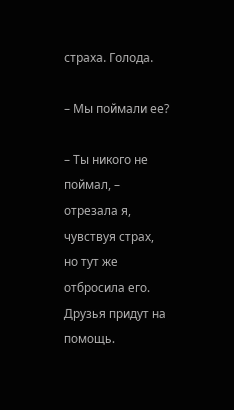страха. Голода.

– Мы поймали ее?

– Ты никого не поймал, – отрезала я, чувствуя страх, но тут же отбросила его. Друзья придут на помощь.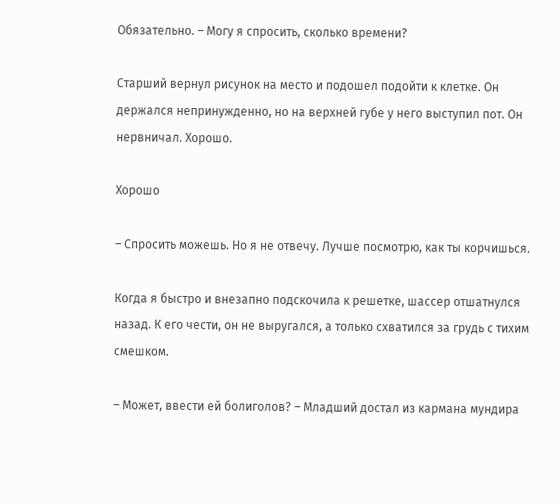Обязательно. – Могу я спросить, сколько времени?

Старший вернул рисунок на место и подошел подойти к клетке. Он держался непринужденно, но на верхней губе у него выступил пот. Он нервничал. Хорошо.

Хорошо

– Спросить можешь. Но я не отвечу. Лучше посмотрю, как ты корчишься.

Когда я быстро и внезапно подскочила к решетке, шассер отшатнулся назад. К его чести, он не выругался, а только схватился за грудь с тихим смешком.

– Может, ввести ей болиголов? – Младший достал из кармана мундира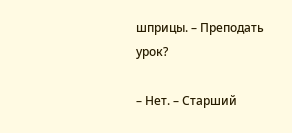шприцы. – Преподать урок?

– Нет. – Старший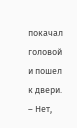покачал головой и пошел к двери. – Нет,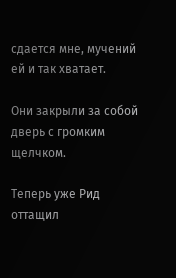сдается мне, мучений ей и так хватает.

Они закрыли за собой дверь с громким щелчком.

Теперь уже Рид оттащил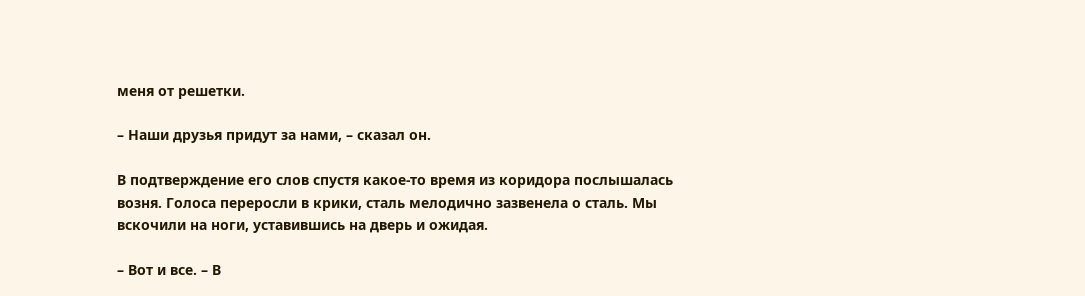меня от решетки.

– Наши друзья придут за нами, – сказал он.

В подтверждение его слов спустя какое-то время из коридора послышалась возня. Голоса переросли в крики, сталь мелодично зазвенела о сталь. Мы вскочили на ноги, уставившись на дверь и ожидая.

– Вот и все. – В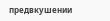предвкушении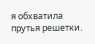я обхватила прутья решетки.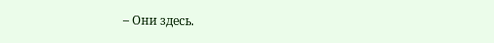– Они здесь.